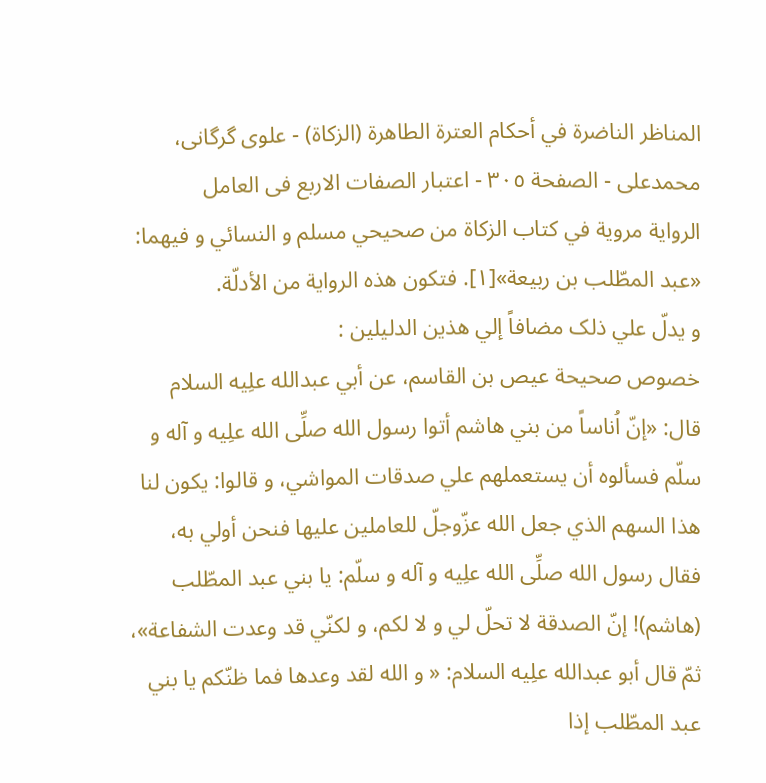المناظر الناضرة في أحکام العترة الطاهرة (الزکاة) - علوی گرگانی، محمدعلی - الصفحة ٣٠٥ - اعتبار الصفات الاربع فی العامل
الرواية مروية في کتاب الزکاة من صحيحي مسلم و النسائي و فيهما: «عبد المطّلب بن ربيعة»[١]. فتکون هذه الرواية من الأدلّة.
و يدلّ علي ذلک مضافاً إلي هذين الدليلين :
خصوص صحيحة عيص بن القاسم، عن أبي عبدالله علِیه السلام قال: «إنّ اُناساً من بني هاشم أتوا رسول الله صلِّی الله علِیه و آله و سلّم فسألوه أن يستعملهم علي صدقات المواشي، و قالوا: يکون لنا هذا السهم الذي جعل الله عزّوجلّ للعاملين عليها فنحن أولي به، فقال رسول الله صلِّی الله علِیه و آله و سلّم: يا بني عبد المطّلب (هاشم)! إنّ الصدقة لا تحلّ لي و لا لکم، و لکنّي قد وعدت الشفاعة»، ثمّ قال أبو عبدالله علِیه السلام: « و الله لقد وعدها فما ظنّکم يا بني عبد المطّلب إذا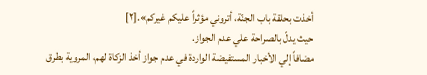أخذت بحلقة باب الجنّة، أتروني مؤثراً عليکم غيرکم».[٢]
حيث يدلّ بالصراحة علي عدم الجواز.
مضافاً إلي الأخبار المستفيضة الواردة في عدم جواز أخذ الزکاة لهم، المروية بطرق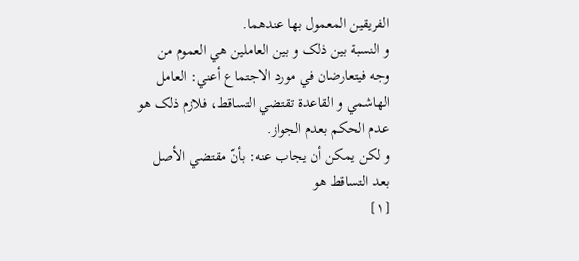الفريقين المعمول بها عندهما.
و النسبة بين ذلک و بين العاملين هي العموم من وجه فيتعارضان في مورد الاجتماع أعني: العامل الهاشمي و القاعدة تقتضي التساقط، فلازم ذلک هو عدم الحکم بعدم الجواز.
و لکن يمکن أن يجاب عنه: بأنّ مقتضي الأصل بعد التساقط هو
[١]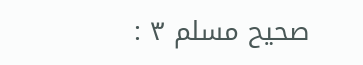صحيح مسلم ٣ :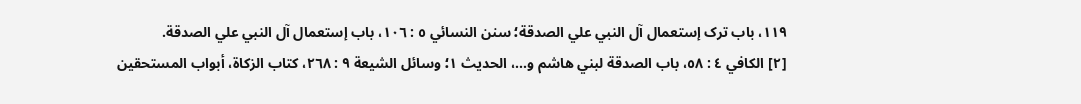١١٩، باب ترک إستعمال آل النبي علي الصدقة؛ سنن النسائي ٥ : ١٠٦، باب إستعمال آل النبي علي الصدقة.
[٢] الکافي ٤ : ٥٨، باب الصدقة لبني هاشم و...، الحديث ١؛ وسائل الشيعة ٩ : ٢٦٨، کتاب الزکاة، أبواب المستحقين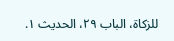للزکاة، الباب ٢٩، الحديث ١.